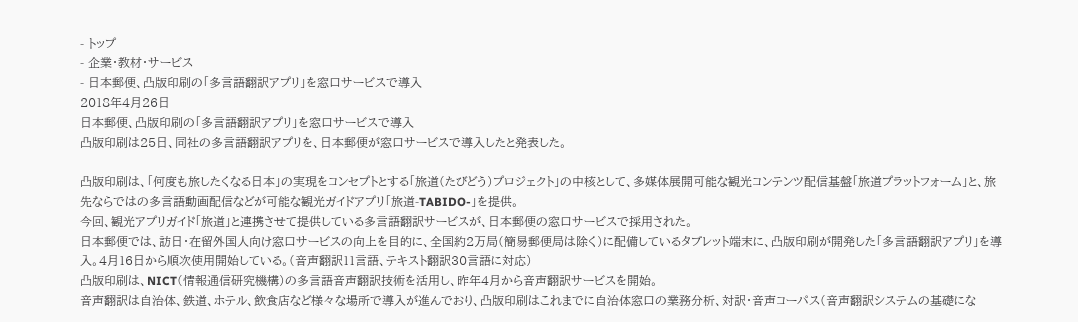- トップ
- 企業・教材・サービス
- 日本郵便、凸版印刷の「多言語翻訳アプリ」を窓口サービスで導入
2018年4月26日
日本郵便、凸版印刷の「多言語翻訳アプリ」を窓口サービスで導入
凸版印刷は25日、同社の多言語翻訳アプリを、日本郵便が窓口サービスで導入したと発表した。

凸版印刷は、「何度も旅したくなる日本」の実現をコンセプトとする「旅道(たびどう)プロジェクト」の中核として、多媒体展開可能な観光コンテンツ配信基盤「旅道プラットフォーム」と、旅先ならではの多言語動画配信などが可能な観光ガイドアプリ「旅道-TABIDO-」を提供。
今回、観光アプリガイド「旅道」と連携させて提供している多言語翻訳サービスが、日本郵便の窓口サービスで採用された。
日本郵便では、訪日・在留外国人向け窓口サービスの向上を目的に、全国約2万局(簡易郵便局は除く)に配備しているタブレット端末に、凸版印刷が開発した「多言語翻訳アプリ」を導入。4月16日から順次使用開始している。(音声翻訳11言語、テキスト翻訳30言語に対応)
凸版印刷は、NICT(情報通信研究機構)の多言語音声翻訳技術を活用し、昨年4月から音声翻訳サービスを開始。
音声翻訳は自治体、鉄道、ホテル、飲食店など様々な場所で導入が進んでおり、凸版印刷はこれまでに自治体窓口の業務分析、対訳・音声コーパス(音声翻訳システムの基礎にな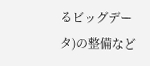るビッグデータ)の整備など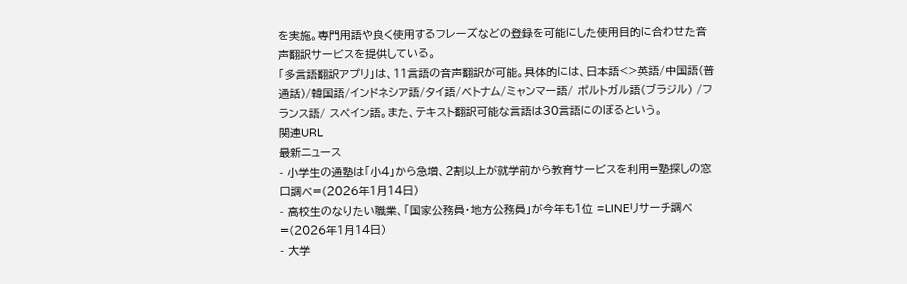を実施。専門用語や良く使用するフレーズなどの登録を可能にした使用目的に合わせた音声翻訳サービスを提供している。
「多言語翻訳アプリ」は、11言語の音声翻訳が可能。具体的には、日本語<>英語/中国語(普通話)/韓国語/インドネシア語/タイ語/ベトナム/ミャンマー語/ ポルトガル語(ブラジル) /フランス語/ スペイン語。また、テキスト翻訳可能な言語は30言語にのぼるという。
関連URL
最新ニュース
- 小学生の通塾は「小4」から急増、2割以上が就学前から教育サービスを利用=塾探しの窓口調べ=(2026年1月14日)
- 高校生のなりたい職業、「国家公務員・地方公務員」が今年も1位 =LINEリサーチ調べ=(2026年1月14日)
- 大学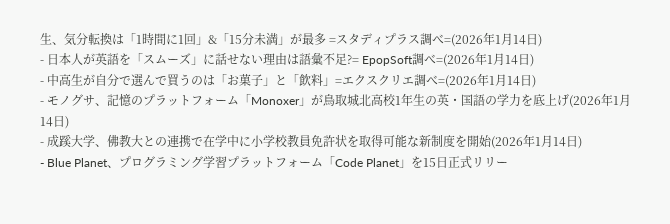生、気分転換は「1時間に1回」&「15分未満」が最多 =スタディプラス調べ=(2026年1月14日)
- 日本人が英語を「スムーズ」に話せない理由は語彙不足?= EpopSoft調べ=(2026年1月14日)
- 中高生が自分で選んで買うのは「お菓子」と「飲料」=エクスクリエ調べ=(2026年1月14日)
- モノグサ、記憶のプラットフォーム「Monoxer」が鳥取城北高校1年生の英・国語の学力を底上げ(2026年1月14日)
- 成蹊大学、佛教大との連携で在学中に小学校教員免許状を取得可能な新制度を開始(2026年1月14日)
- Blue Planet、プログラミング学習プラットフォーム「Code Planet」を15日正式リリー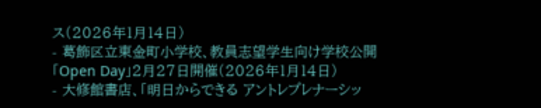ス(2026年1月14日)
- 葛飾区立東金町小学校、教員志望学生向け学校公開「Open Day」2月27日開催(2026年1月14日)
- 大修館書店、「明日からできる アントレプレナーシッ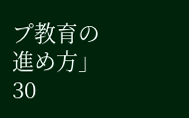プ教育の進め方」30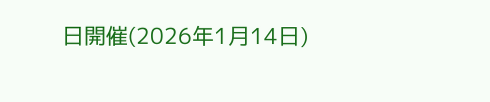日開催(2026年1月14日)